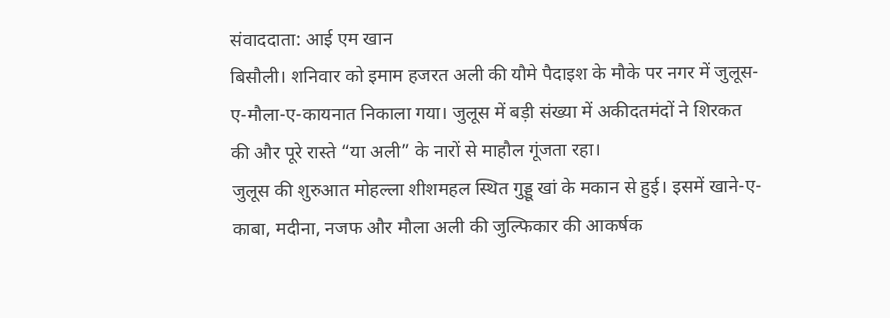संवाददाता: आई एम खान
बिसौली। शनिवार को इमाम हजरत अली की यौमे पैदाइश के मौके पर नगर में जुलूस-ए-मौला-ए-कायनात निकाला गया। जुलूस में बड़ी संख्या में अकीदतमंदों ने शिरकत की और पूरे रास्ते “या अली” के नारों से माहौल गूंजता रहा।
जुलूस की शुरुआत मोहल्ला शीशमहल स्थित गुड्डू खां के मकान से हुई। इसमें खाने-ए-काबा, मदीना, नजफ और मौला अली की जुल्फिकार की आकर्षक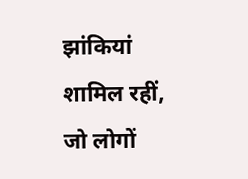झांकियां शामिल रहीं, जो लोगों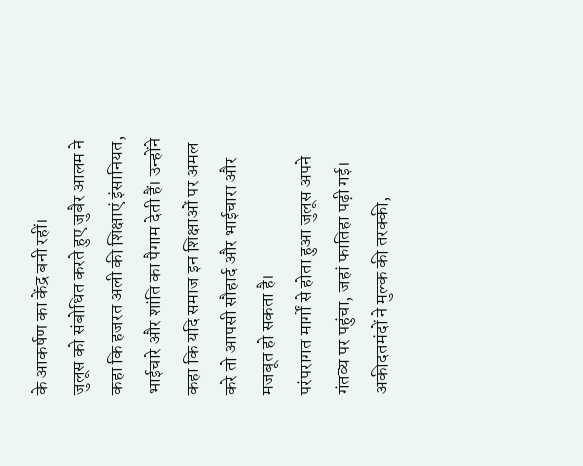के आकर्षण का केंद्र बनी रहीं।
जुलूस को संबोधित करते हुए जुबैर आलम ने कहा कि हजरत अली की शिक्षाएं इंसानियत, भाईचारे और शांति का पैगाम देती हैं। उन्होंने कहा कि यदि समाज इन शिक्षाओं पर अमल करे तो आपसी सौहार्द और भाईचारा और मजबूत हो सकता है।
परंपरागत मार्गों से होता हुआ जुलूस अपने गंतव्य पर पहुंचा, जहां फातिहा पढ़ी गई। अकीदतमंदों ने मुल्क की तरक्की,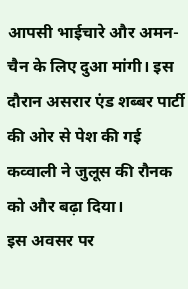आपसी भाईचारे और अमन-चैन के लिए दुआ मांगी। इस दौरान असरार एंड शब्बर पार्टी की ओर से पेश की गई कव्वाली ने जुलूस की रौनक को और बढ़ा दिया।
इस अवसर पर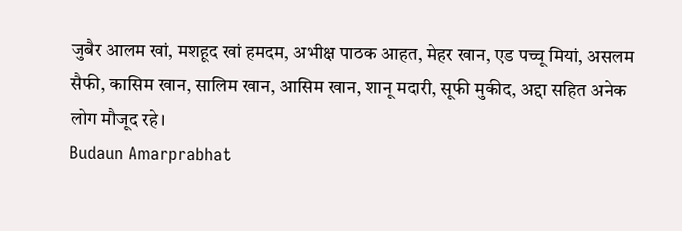जुबैर आलम खां, मशहूद खां हमदम, अभीक्ष पाठक आहत, मेहर खान, एड पच्चू मियां, असलम सैफी, कासिम खान, सालिम खान, आसिम खान, शानू मदारी, सूफी मुकीद, अद्दा सहित अनेक लोग मौजूद रहे।
Budaun Amarprabhat